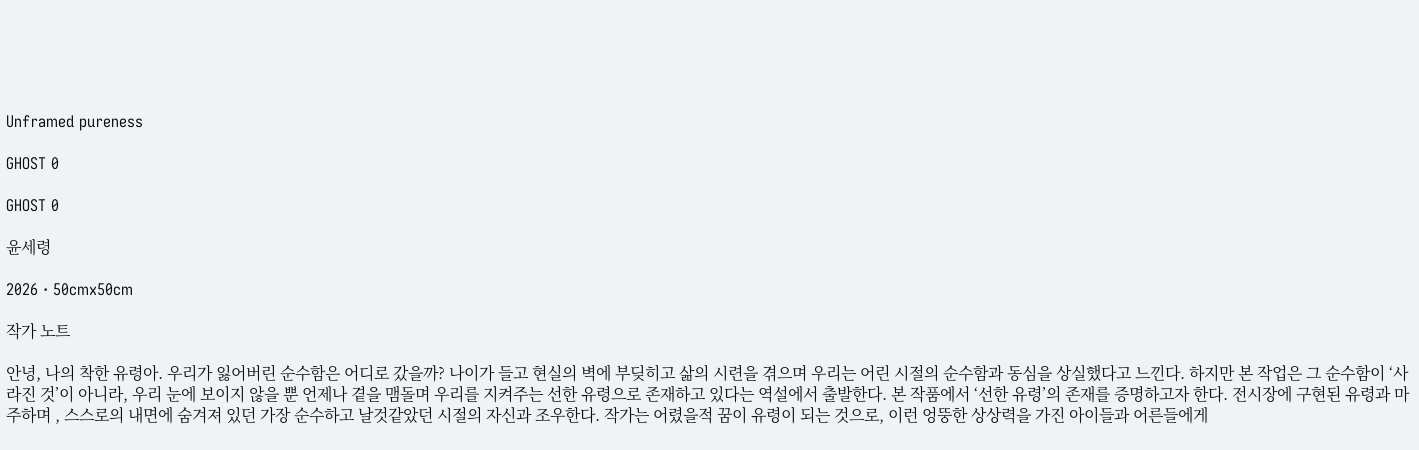Unframed pureness

GHOST 0

GHOST 0

윤세령

2026 · 50cmx50cm

작가 노트

안녕, 나의 착한 유령아. 우리가 잃어버린 순수함은 어디로 갔을까? 나이가 들고 현실의 벽에 부딪히고 삶의 시련을 겪으며 우리는 어린 시절의 순수함과 동심을 상실했다고 느낀다. 하지만 본 작업은 그 순수함이 ‘사라진 것’이 아니라, 우리 눈에 보이지 않을 뿐 언제나 곁을 맴돌며 우리를 지켜주는 선한 유령으로 존재하고 있다는 역설에서 출발한다. 본 작품에서 ‘선한 유령’의 존재를 증명하고자 한다. 전시장에 구현된 유령과 마주하며 , 스스로의 내면에 숨겨져 있던 가장 순수하고 날것같았던 시절의 자신과 조우한다. 작가는 어렸을적 꿈이 유령이 되는 것으로, 이런 엉뚱한 상상력을 가진 아이들과 어른들에게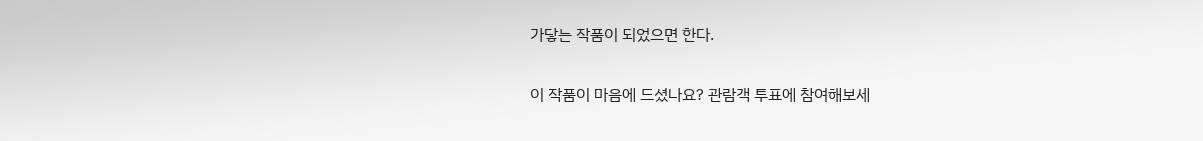가닿는 작품이 되었으면 한다.

이 작품이 마음에 드셨나요? 관람객 투표에 참여해보세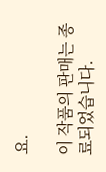요.

이 작품의 판매는 종료되었습니다.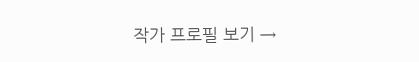작가 프로필 보기 →